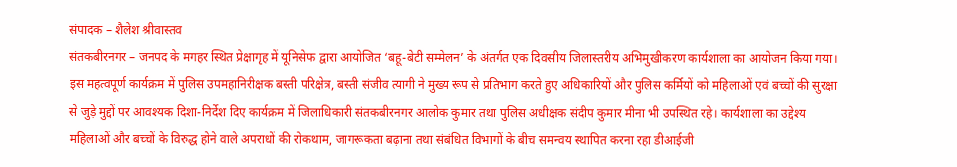संपादक – शैलेश श्रीवास्तव
संतकबीरनगर – जनपद के मगहर स्थित प्रेक्षागृह में यूनिसेफ द्वारा आयोजित ‘बहू-बेटी सम्मेलन’ के अंतर्गत एक दिवसीय जिलास्तरीय अभिमुखीकरण कार्यशाला का आयोजन किया गया। इस महत्वपूर्ण कार्यक्रम में पुलिस उपमहानिरीक्षक बस्ती परिक्षेत्र, बस्ती संजीव त्यागी ने मुख्य रूप से प्रतिभाग करते हुए अधिकारियों और पुलिस कर्मियों को महिलाओं एवं बच्चों की सुरक्षा से जुड़े मुद्दों पर आवश्यक दिशा-निर्देश दिए कार्यक्रम में जिलाधिकारी संतकबीरनगर आलोक कुमार तथा पुलिस अधीक्षक संदीप कुमार मीना भी उपस्थित रहे। कार्यशाला का उद्देश्य महिलाओं और बच्चों के विरुद्ध होने वाले अपराधों की रोकथाम, जागरूकता बढ़ाना तथा संबंधित विभागों के बीच समन्वय स्थापित करना रहा डीआईजी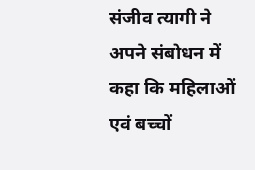संजीव त्यागी ने अपने संबोधन में कहा कि महिलाओं एवं बच्चों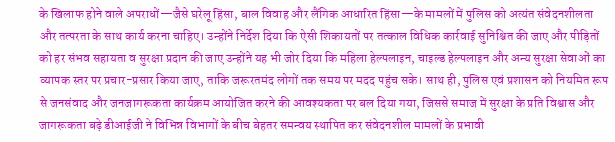के खिलाफ होने वाले अपराधों—जैसे घरेलू हिंसा, बाल विवाह और लैंगिक आधारित हिंसा—के मामलों में पुलिस को अत्यंत संवेदनशीलता और तत्परता के साथ कार्य करना चाहिए। उन्होंने निर्देश दिया कि ऐसी शिकायतों पर तत्काल विधिक कार्रवाई सुनिश्चित की जाए और पीड़ितों को हर संभव सहायता व सुरक्षा प्रदान की जाए उन्होंने यह भी जोर दिया कि महिला हेल्पलाइन, चाइल्ड हेल्पलाइन और अन्य सुरक्षा सेवाओं का व्यापक स्तर पर प्रचार-प्रसार किया जाए, ताकि जरूरतमंद लोगों तक समय पर मदद पहुंच सके। साथ ही, पुलिस एवं प्रशासन को नियमित रूप से जनसंवाद और जनजागरूकता कार्यक्रम आयोजित करने की आवश्यकता पर बल दिया गया, जिससे समाज में सुरक्षा के प्रति विश्वास और जागरूकता बढ़े डीआईजी ने विभिन्न विभागों के बीच बेहतर समन्वय स्थापित कर संवेदनशील मामलों के प्रभावी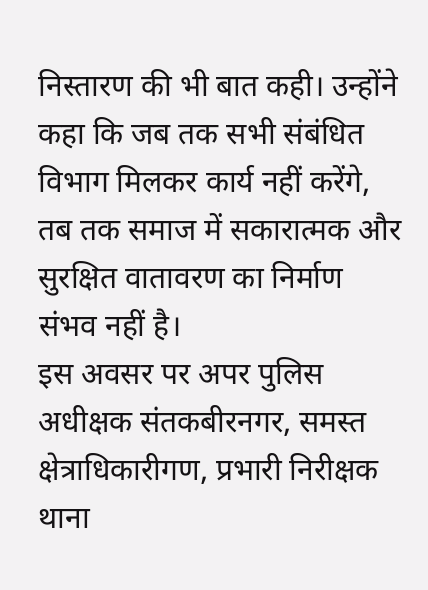निस्तारण की भी बात कही। उन्होंने कहा कि जब तक सभी संबंधित विभाग मिलकर कार्य नहीं करेंगे, तब तक समाज में सकारात्मक और सुरक्षित वातावरण का निर्माण संभव नहीं है।
इस अवसर पर अपर पुलिस अधीक्षक संतकबीरनगर, समस्त क्षेत्राधिकारीगण, प्रभारी निरीक्षक थाना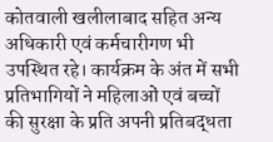कोतवाली खलीलाबाद सहित अन्य अधिकारी एवं कर्मचारीगण भी उपस्थित रहे। कार्यक्रम के अंत में सभी प्रतिभागियों ने महिलाओं एवं बच्चों की सुरक्षा के प्रति अपनी प्रतिबद्धता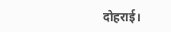दोहराई।